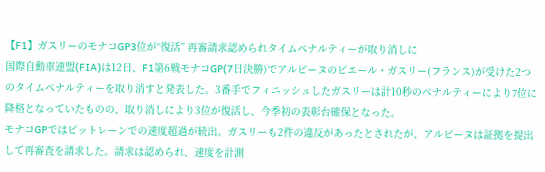【F1】ガスリーのモナコGP3位が“復活” 再審請求認められタイムペナルティーが取り消しに
国際自動車連盟(FIA)は12日、F1第6戦モナコGP(7日決勝)でアルピーヌのピエール・ガスリー(フランス)が受けた2つのタイムペナルティーを取り消すと発表した。3番手でフィニッシュしたガスリーは計10秒のペナルティーにより7位に降格となっていたものの、取り消しにより3位が復活し、今季初の表彰台確保となった。
モナコGPではピットレーンでの速度超過が続出。ガスリーも2件の違反があったとされたが、アルピーヌは証拠を提出して再審査を請求した。請求は認められ、速度を計測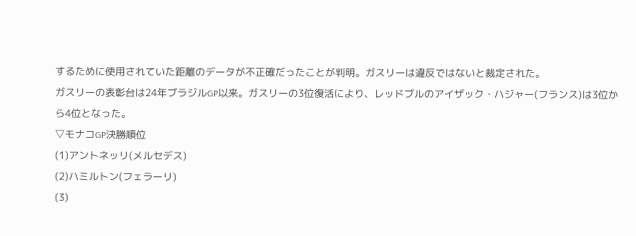するために使用されていた距離のデータが不正確だったことが判明。ガスリーは違反ではないと裁定された。
ガスリーの表彰台は24年ブラジルGP以来。ガスリーの3位復活により、レッドブルのアイザック・ハジャー(フランス)は3位から4位となった。
▽モナコGP決勝順位
(1)アントネッリ(メルセデス)
(2)ハミルトン(フェラーリ)
(3)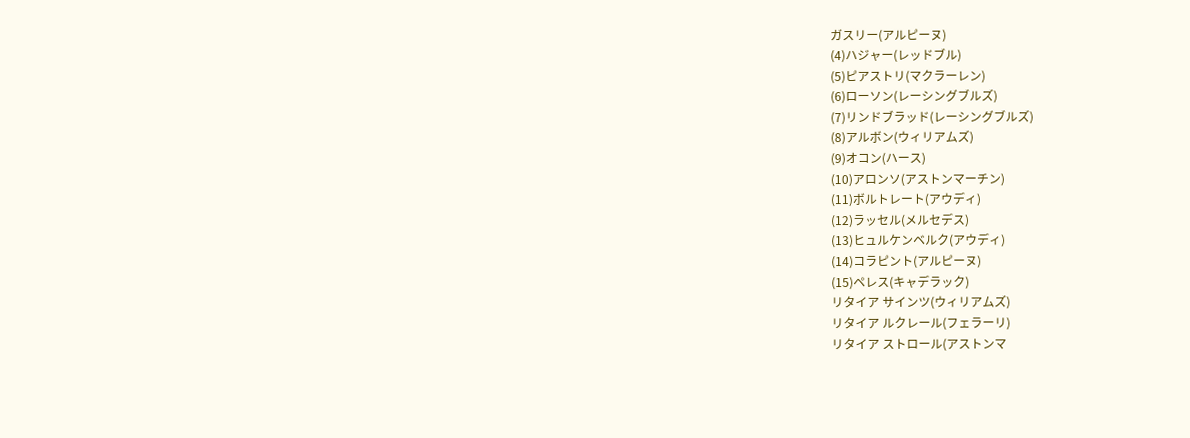ガスリー(アルピーヌ)
(4)ハジャー(レッドブル)
(5)ピアストリ(マクラーレン)
(6)ローソン(レーシングブルズ)
(7)リンドブラッド(レーシングブルズ)
(8)アルボン(ウィリアムズ)
(9)オコン(ハース)
(10)アロンソ(アストンマーチン)
(11)ボルトレート(アウディ)
(12)ラッセル(メルセデス)
(13)ヒュルケンベルク(アウディ)
(14)コラピント(アルピーヌ)
(15)ペレス(キャデラック)
リタイア サインツ(ウィリアムズ)
リタイア ルクレール(フェラーリ)
リタイア ストロール(アストンマ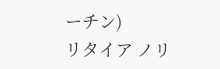ーチン)
リタイア ノリ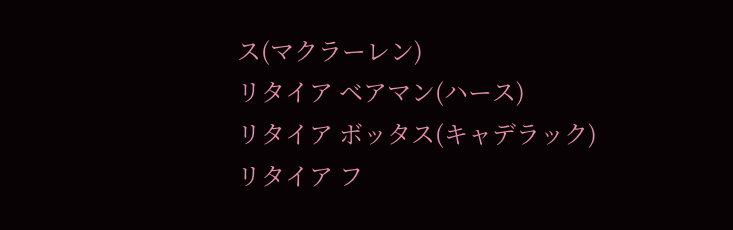ス(マクラーレン)
リタイア ベアマン(ハース)
リタイア ボッタス(キャデラック)
リタイア フ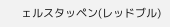ェルスタッペン(レッドブル)